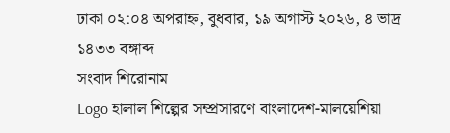ঢাকা ০২:০৪ অপরাহ্ন, বুধবার, ১৯ অগাস্ট ২০২৬, ৪ ভাদ্র ১৪৩৩ বঙ্গাব্দ
সংবাদ শিরোনাম
Logo হালাল শিল্পের সম্প্রসারণে বাংলাদেশ-মালয়েশিয়া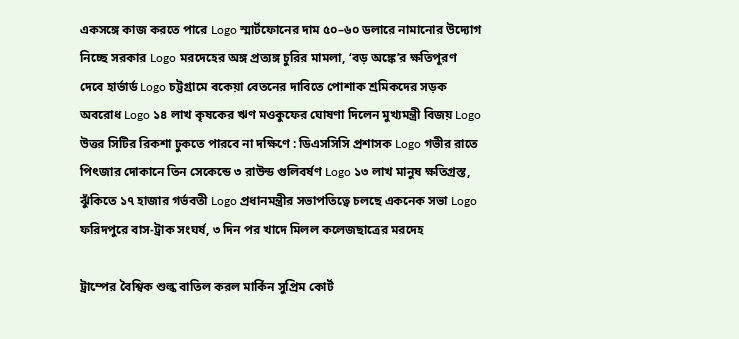একসঙ্গে কাজ করতে পারে Logo স্মার্টফোনের দাম ৫০–৬০ ডলারে নামানোর উদ্যোগ নিচ্ছে সরকার Logo মরদেহের অঙ্গ প্রত্যঙ্গ চুরির মামলা, ‘বড় অঙ্কে’র ক্ষতিপূরণ দেবে হার্ভার্ড Logo চট্টগ্রামে বকেয়া বেতনের দাবিতে পোশাক শ্রমিকদের সড়ক অবরোধ Logo ১৪ লাখ কৃষকের ঋণ মওকুফের ঘোষণা দিলেন মুখ্যমন্ত্রী বিজয় Logo উত্তর সিটির রিকশা ঢুকতে পারবে না দক্ষিণে : ডিএসসিসি প্রশাসক Logo গভীর রাতে পিৎজার দোকানে তিন সেকেন্ডে ৩ রাউন্ড গুলিবর্ষণ Logo ১৩ লাখ মানুষ ক্ষতিগ্রস্ত, ঝুঁকিতে ১৭ হাজার গর্ভবতী Logo প্রধানমন্ত্রীর সভাপতিত্বে চলছে একনেক সভা Logo ফরিদপুরে বাস-ট্রাক সংঘর্ষ, ৩ দিন পর খাদে মিলল কলেজছাত্রের মরদেহ

ট্রাম্পের বৈশ্বিক শুল্ক বাতিল করল মার্কিন সুপ্রিম কোর্ট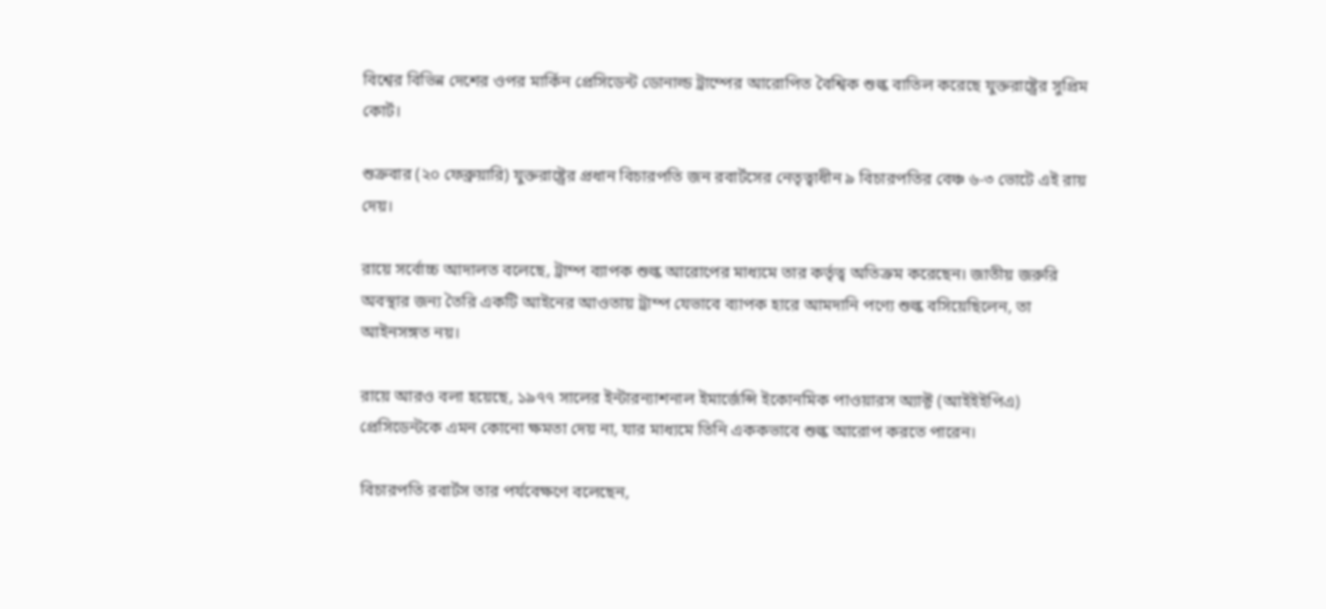বিশ্বের বিভিন্ন দেশের ওপর মার্কিন প্রেসিডেন্ট ডোনাল্ড ট্রাম্পের আরোপিত বৈশ্বিক শুল্ক বাতিল করেছে যুক্তরাষ্ট্রের সুপ্রিম কোর্ট।

শুক্রবার (২০ ফেব্রুয়ারি) যুক্তরাষ্ট্রের প্রধান বিচারপতি জন রবার্টসের নেতৃত্বাধীন ৯ বিচারপতির বেঞ্চ ৬-৩ ভোটে এই রায় দেয়।

রায়ে সর্বোচ্চ আদালত বলেছে, ট্রাম্প ব্যাপক শুল্ক আরোপের মাধ্যমে তার কর্তৃত্ব অতিক্রম করেছেন। জাতীয় জরুরি অবস্থার জন্য তৈরি একটি আইনের আওতায় ট্রাম্প যেভাবে ব্যাপক হারে আমদানি পণ্যে শুল্ক বসিয়েছিলেন, তা আইনসঙ্গত নয়।

রায়ে আরও বলা হয়েছে, ১৯৭৭ সালের ইন্টারন্যাশনাল ইমার্জেন্সি ইকোনমিক পাওয়ারস অ্যাক্ট (আইইইপিএ) প্রেসিডেন্টকে এমন কোনো ক্ষমতা দেয় না, যার মাধ্যমে তিনি এককভাবে শুল্ক আরোপ করতে পারেন।

বিচারপতি রবার্টস তার পর্যবেক্ষণে বলেছেন,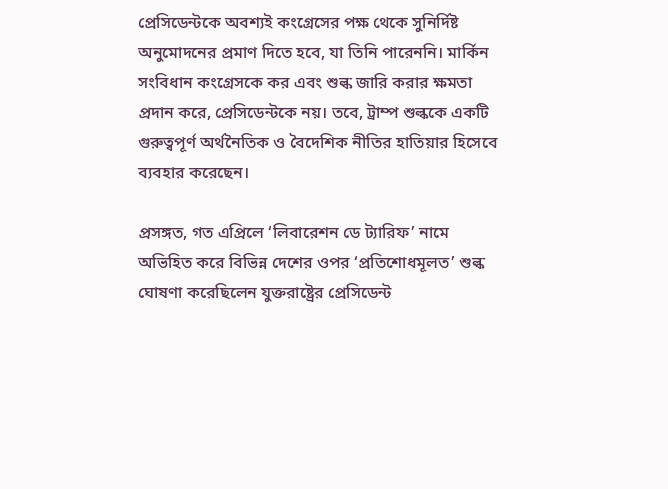প্রেসিডেন্টকে অবশ্যই কংগ্রেসের পক্ষ থেকে সুনির্দিষ্ট অনুমোদনের প্রমাণ দিতে হবে, যা তিনি পারেননি। মার্কিন সংবিধান কংগ্রেসকে কর এবং শুল্ক জারি করার ক্ষমতা প্রদান করে, প্রেসিডেন্টকে নয়। তবে, ট্রাম্প শুল্ককে একটি গুরুত্বপূর্ণ অর্থনৈতিক ও বৈদেশিক নীতির হাতিয়ার হিসেবে ব্যবহার করেছেন।

প্রসঙ্গত, গত এপ্রিলে ‘লিবারেশন ডে ট্যারিফ’ নামে অভিহিত করে বিভিন্ন দেশের ওপর ‘প্রতিশোধমূলত’ শুল্ক ঘোষণা করেছিলেন যুক্তরাষ্ট্রের প্রেসিডেন্ট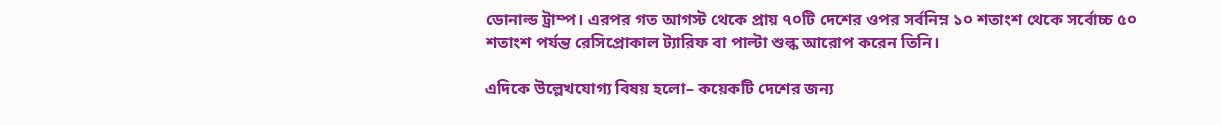ডোনাল্ড ট্রাম্প। এরপর গত আগস্ট থেকে প্রায় ৭০টি দেশের ওপর সর্বনিম্ন ১০ শতাংশ থেকে সর্বোচ্চ ৫০ শতাংশ পর্যন্ত রেসিপ্রোকাল ট্যারিফ বা পাল্টা শুল্ক আরোপ করেন তিনি।

এদিকে উল্লেখযোগ্য বিষয় হলো– কয়েকটি দেশের জন্য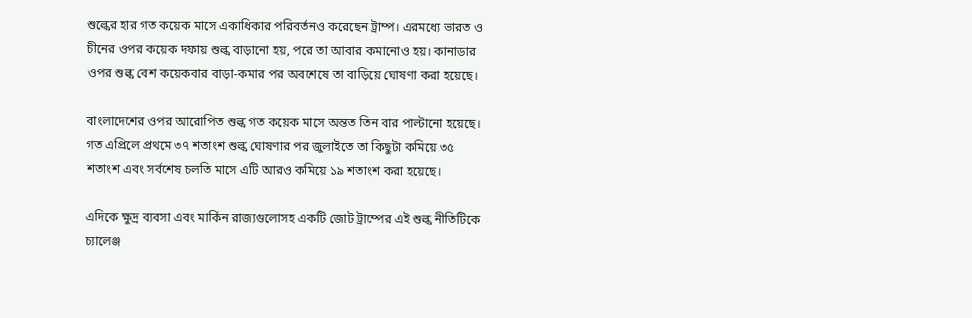শুল্কের হার গত কয়েক মাসে একাধিকার পরিবর্তনও করেছেন ট্রাম্প। এরমধ্যে ভারত ও চীনের ওপর কয়েক দফায় শুল্ক বাড়ানো হয়, পরে তা আবার কমানোও হয়। কানাডার ওপর শুল্ক বেশ কয়েকবার বাড়া-কমার পর অবশেষে তা বাড়িয়ে ঘোষণা করা হয়েছে।

বাংলাদেশের ওপর আরোপিত শুল্ক গত কয়েক মাসে অন্তত তিন বার পাল্টানো হয়েছে। গত এপ্রিলে প্রথমে ৩৭ শতাংশ শুল্ক ঘোষণার পর জুলাইতে তা কিছুটা কমিয়ে ৩৫ শতাংশ এবং সর্বশেষ চলতি মাসে এটি আরও কমিয়ে ১৯ শতাংশ করা হয়েছে।

এদিকে ক্ষুদ্র ব্যবসা এবং মার্কিন রাজ্যগুলোসহ একটি জোট ট্রাম্পের এই শুল্ক নীতিটিকে চ্যালেঞ্জ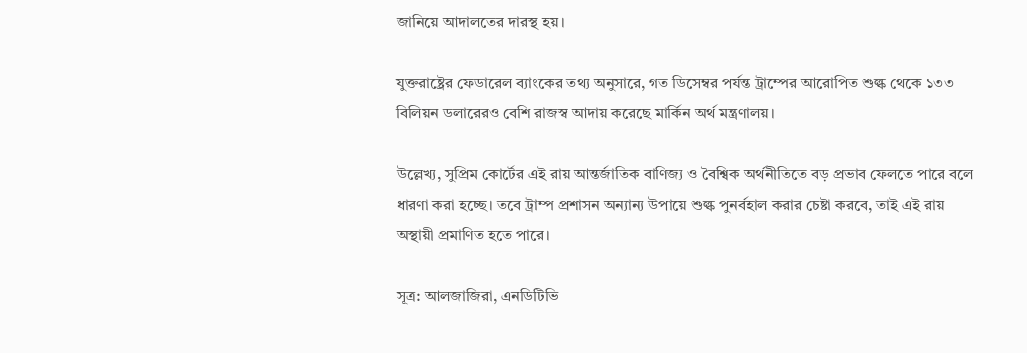জানিয়ে আদালতের দারস্থ হয়।

যুক্তরাষ্ট্রের ফেডারেল ব্যাংকের তথ্য অনুসারে, গত ডিসেম্বর পর্যন্ত ট্রাম্পের আরোপিত শুল্ক থেকে ১৩৩ বিলিয়ন ডলারেরও বেশি রাজস্ব আদায় করেছে মার্কিন অর্থ মন্ত্রণালয়।

উল্লেখ্য, সুপ্রিম কোর্টের এই রায় আন্তর্জাতিক বাণিজ্য ও বৈশ্বিক অর্থনীতিতে বড় প্রভাব ফেলতে পারে বলে ধারণা করা হচ্ছে। তবে ট্রাম্প প্রশাসন অন্যান্য উপায়ে শুল্ক পুনর্বহাল করার চেষ্টা করবে, তাই এই রায় অস্থায়ী প্রমাণিত হতে পারে।

সূত্র: আলজাজিরা, এনডিটিভি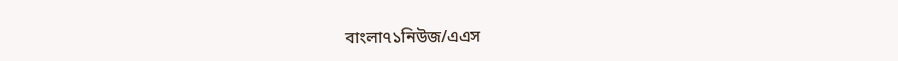বাংলা৭১নিউজ/এএস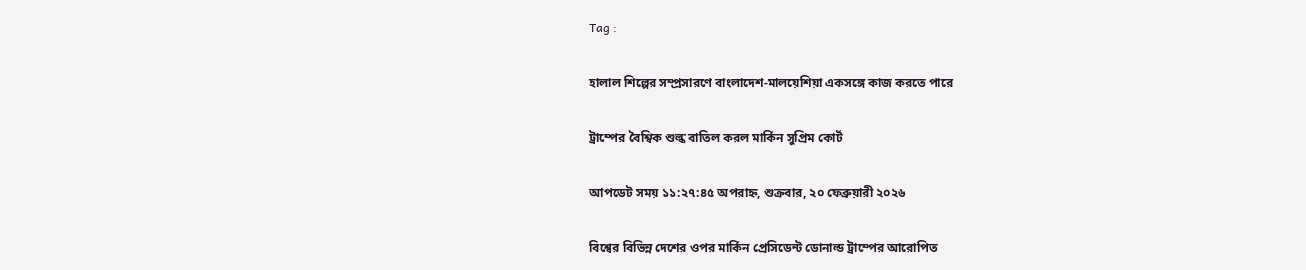Tag :

হালাল শিল্পের সম্প্রসারণে বাংলাদেশ-মালয়েশিয়া একসঙ্গে কাজ করতে পারে

ট্রাম্পের বৈশ্বিক শুল্ক বাতিল করল মার্কিন সুপ্রিম কোর্ট

আপডেট সময় ১১:২৭:৪৫ অপরাহ্ন, শুক্রবার, ২০ ফেব্রুয়ারী ২০২৬

বিশ্বের বিভিন্ন দেশের ওপর মার্কিন প্রেসিডেন্ট ডোনাল্ড ট্রাম্পের আরোপিত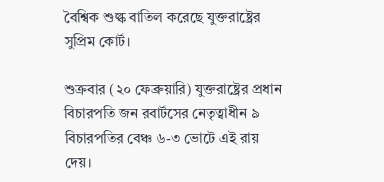বৈশ্বিক শুল্ক বাতিল করেছে যুক্তরাষ্ট্রের সুপ্রিম কোর্ট।

শুক্রবার (২০ ফেব্রুয়ারি) যুক্তরাষ্ট্রের প্রধান বিচারপতি জন রবার্টসের নেতৃত্বাধীন ৯ বিচারপতির বেঞ্চ ৬-৩ ভোটে এই রায় দেয়।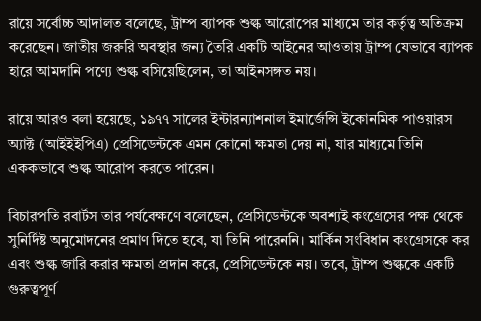রায়ে সর্বোচ্চ আদালত বলেছে, ট্রাম্প ব্যাপক শুল্ক আরোপের মাধ্যমে তার কর্তৃত্ব অতিক্রম করেছেন। জাতীয় জরুরি অবস্থার জন্য তৈরি একটি আইনের আওতায় ট্রাম্প যেভাবে ব্যাপক হারে আমদানি পণ্যে শুল্ক বসিয়েছিলেন, তা আইনসঙ্গত নয়।

রায়ে আরও বলা হয়েছে, ১৯৭৭ সালের ইন্টারন্যাশনাল ইমার্জেন্সি ইকোনমিক পাওয়ারস অ্যাক্ট (আইইইপিএ) প্রেসিডেন্টকে এমন কোনো ক্ষমতা দেয় না, যার মাধ্যমে তিনি এককভাবে শুল্ক আরোপ করতে পারেন।

বিচারপতি রবার্টস তার পর্যবেক্ষণে বলেছেন, প্রেসিডেন্টকে অবশ্যই কংগ্রেসের পক্ষ থেকে সুনির্দিষ্ট অনুমোদনের প্রমাণ দিতে হবে, যা তিনি পারেননি। মার্কিন সংবিধান কংগ্রেসকে কর এবং শুল্ক জারি করার ক্ষমতা প্রদান করে, প্রেসিডেন্টকে নয়। তবে, ট্রাম্প শুল্ককে একটি গুরুত্বপূর্ণ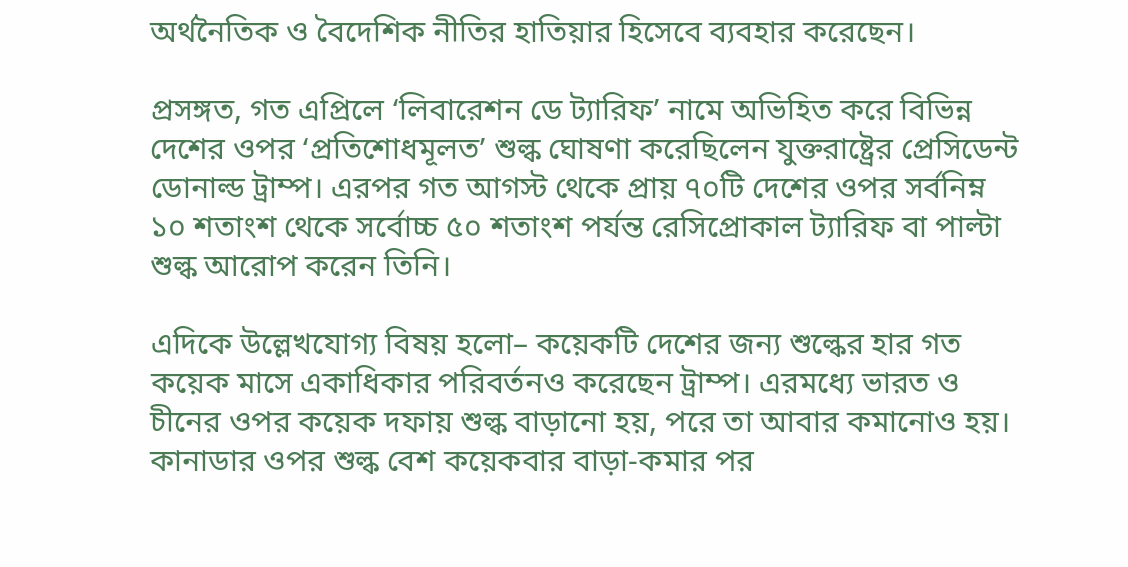অর্থনৈতিক ও বৈদেশিক নীতির হাতিয়ার হিসেবে ব্যবহার করেছেন।

প্রসঙ্গত, গত এপ্রিলে ‘লিবারেশন ডে ট্যারিফ’ নামে অভিহিত করে বিভিন্ন দেশের ওপর ‘প্রতিশোধমূলত’ শুল্ক ঘোষণা করেছিলেন যুক্তরাষ্ট্রের প্রেসিডেন্ট ডোনাল্ড ট্রাম্প। এরপর গত আগস্ট থেকে প্রায় ৭০টি দেশের ওপর সর্বনিম্ন ১০ শতাংশ থেকে সর্বোচ্চ ৫০ শতাংশ পর্যন্ত রেসিপ্রোকাল ট্যারিফ বা পাল্টা শুল্ক আরোপ করেন তিনি।

এদিকে উল্লেখযোগ্য বিষয় হলো– কয়েকটি দেশের জন্য শুল্কের হার গত কয়েক মাসে একাধিকার পরিবর্তনও করেছেন ট্রাম্প। এরমধ্যে ভারত ও চীনের ওপর কয়েক দফায় শুল্ক বাড়ানো হয়, পরে তা আবার কমানোও হয়। কানাডার ওপর শুল্ক বেশ কয়েকবার বাড়া-কমার পর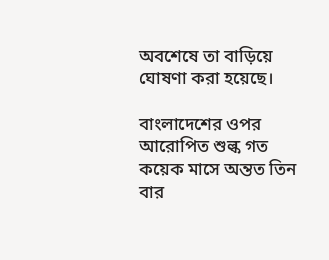অবশেষে তা বাড়িয়ে ঘোষণা করা হয়েছে।

বাংলাদেশের ওপর আরোপিত শুল্ক গত কয়েক মাসে অন্তত তিন বার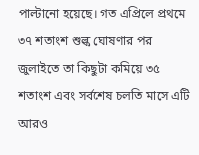পাল্টানো হয়েছে। গত এপ্রিলে প্রথমে ৩৭ শতাংশ শুল্ক ঘোষণার পর জুলাইতে তা কিছুটা কমিয়ে ৩৫ শতাংশ এবং সর্বশেষ চলতি মাসে এটি আরও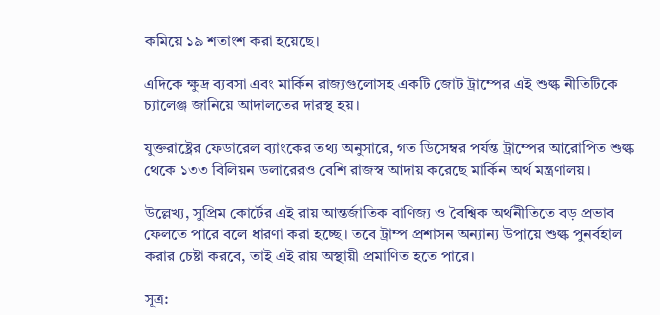কমিয়ে ১৯ শতাংশ করা হয়েছে।

এদিকে ক্ষুদ্র ব্যবসা এবং মার্কিন রাজ্যগুলোসহ একটি জোট ট্রাম্পের এই শুল্ক নীতিটিকে চ্যালেঞ্জ জানিয়ে আদালতের দারস্থ হয়।

যুক্তরাষ্ট্রের ফেডারেল ব্যাংকের তথ্য অনুসারে, গত ডিসেম্বর পর্যন্ত ট্রাম্পের আরোপিত শুল্ক থেকে ১৩৩ বিলিয়ন ডলারেরও বেশি রাজস্ব আদায় করেছে মার্কিন অর্থ মন্ত্রণালয়।

উল্লেখ্য, সুপ্রিম কোর্টের এই রায় আন্তর্জাতিক বাণিজ্য ও বৈশ্বিক অর্থনীতিতে বড় প্রভাব ফেলতে পারে বলে ধারণা করা হচ্ছে। তবে ট্রাম্প প্রশাসন অন্যান্য উপায়ে শুল্ক পুনর্বহাল করার চেষ্টা করবে, তাই এই রায় অস্থায়ী প্রমাণিত হতে পারে।

সূত্র: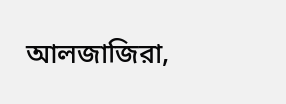আলজাজিরা,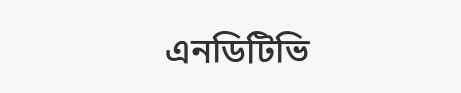এনডিটিভি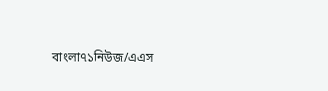বাংলা৭১নিউজ/এএস